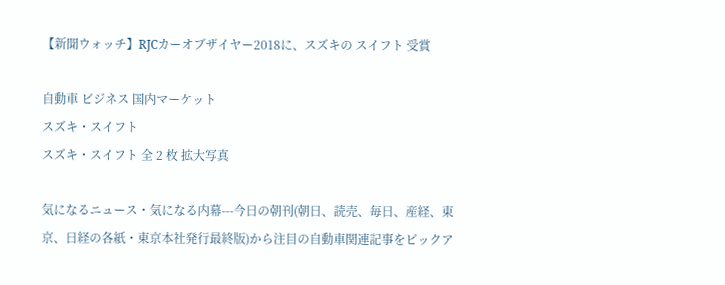【新聞ウォッチ】RJCカーオブザイヤー2018に、スズキの スイフト 受賞

自動車 ビジネス 国内マーケット
スズキ・スイフト
スズキ・スイフト 全 2 枚 拡大写真

気になるニュース・気になる内幕---今日の朝刊(朝日、読売、毎日、産経、東京、日経の各紙・東京本社発行最終版)から注目の自動車関連記事をピックア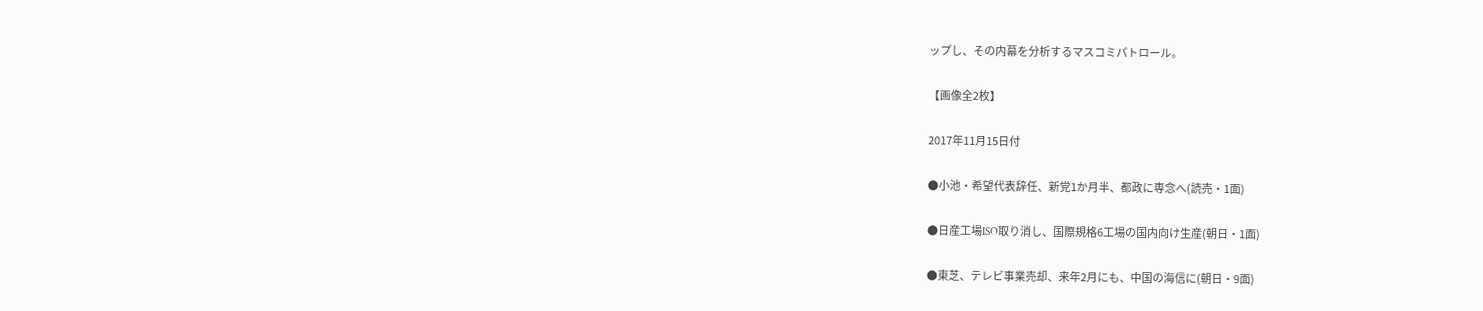ップし、その内幕を分析するマスコミパトロール。

【画像全2枚】

2017年11月15日付

●小池・希望代表辞任、新党1か月半、都政に専念へ(読売・1面)

●日産工場ISO取り消し、国際規格6工場の国内向け生産(朝日・1面)

●東芝、テレビ事業売却、来年2月にも、中国の海信に(朝日・9面)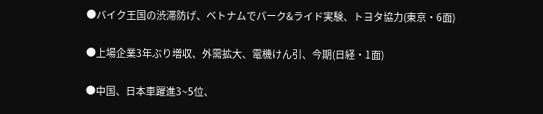●バイク王国の渋滞防げ、ベトナムでパーク&ライド実験、トヨタ協力(東京・6面)

●上場企業3年ぶり増収、外需拡大、電機けん引、今期(日経・1面)

●中国、日本車躍進3~5位、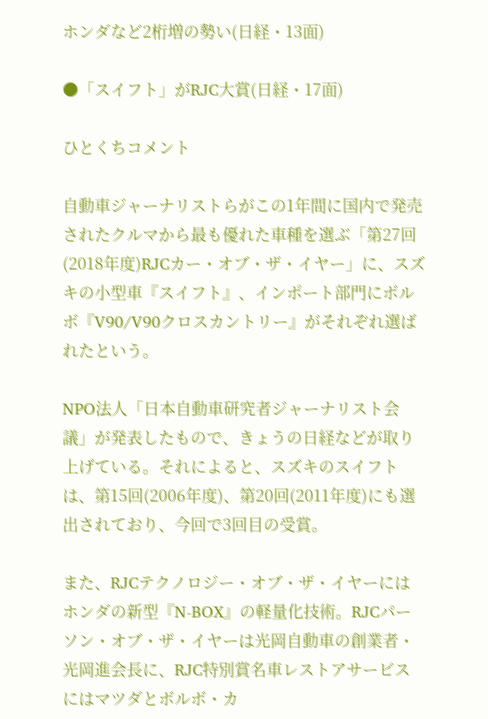ホンダなど2桁増の勢い(日経・13面)

●「スイフト」がRJC大賞(日経・17面)

ひとくちコメント

自動車ジャーナリストらがこの1年間に国内で発売されたクルマから最も優れた車種を選ぶ「第27回(2018年度)RJCカー・オブ・ザ・イヤー」に、スズキの小型車『スイフト』、インポート部門にボルボ『V90/V90クロスカントリー』がそれぞれ選ばれたという。

NPO法人「日本自動車研究者ジャーナリスト会議」が発表したもので、きょうの日経などが取り上げている。それによると、スズキのスイフトは、第15回(2006年度)、第20回(2011年度)にも選出されており、今回で3回目の受賞。

また、RJCテクノロジー・オブ・ザ・イヤーにはホンダの新型『N-BOX』の軽量化技術。RJCパーソン・オブ・ザ・イヤーは光岡自動車の創業者・光岡進会長に、RJC特別賞名車レストアサービスにはマツダとボルボ・カ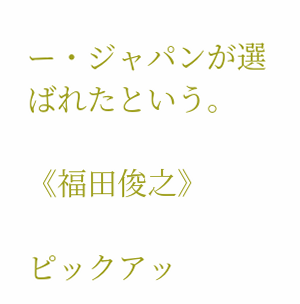ー・ジャパンが選ばれたという。

《福田俊之》

ピックアッ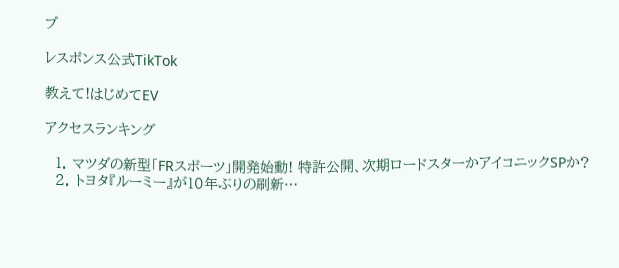プ

レスポンス公式TikTok

教えて!はじめてEV

アクセスランキング

  1. マツダの新型「FRスポーツ」開発始動! 特許公開、次期ロードスターかアイコニックSPか?
  2. トヨタ『ルーミー』が10年ぶりの刷新…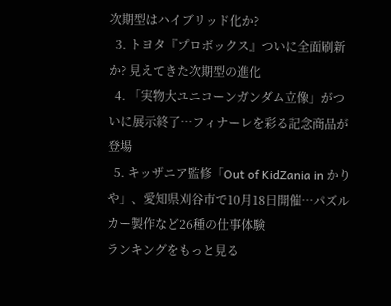次期型はハイブリッド化か?
  3. トヨタ『プロボックス』ついに全面刷新か? 見えてきた次期型の進化
  4. 「実物大ユニコーンガンダム立像」がついに展示終了…フィナーレを彩る記念商品が登場
  5. キッザニア監修「Out of KidZania in かりや」、愛知県刈谷市で10月18日開催…パズルカー製作など26種の仕事体験
ランキングをもっと見る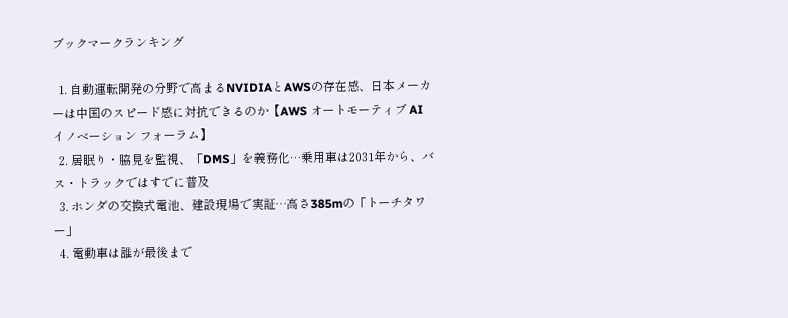ブックマークランキング

  1. 自動運転開発の分野で高まるNVIDIAとAWSの存在感、日本メーカーは中国のスピード感に対抗できるのか【AWS オートモーティブ AI イノベーション フォーラム】
  2. 居眠り・脇見を監視、「DMS」を義務化…乗用車は2031年から、バス・トラックではすでに普及
  3. ホンダの交換式電池、建設現場で実証…高さ385mの「トーチタワー」
  4. 電動車は誰が最後まで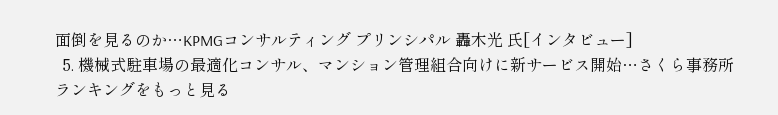面倒を見るのか…KPMGコンサルティング プリンシパル 轟木光 氏[インタビュー]
  5. 機械式駐車場の最適化コンサル、マンション管理組合向けに新サービス開始…さくら事務所
ランキングをもっと見る